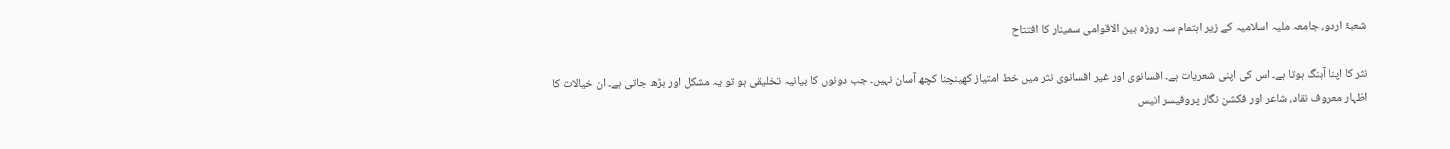شعبۂ اردو، جامعہ ملیہ اسلامیہ کے زیر اہتمام سہ روزہ بین الاقوامی سمینار کا افتتاح

نثر کا اپنا آہنگ ہوتا ہے۔ اس کی اپنی شعریات ہے۔ افسانوی اور غیر افسانوی نثر میں خط امتیاز کھینچنا کچھ آسان نہیں۔ جب دونوں کا بیانیہ تخلیقی ہو تو یہ مشکل اور بڑھ جاتی ہے۔ ان خیالات کا اظہار معروف نقاد، شاعر اور فکشن نگار پروفیسر انیس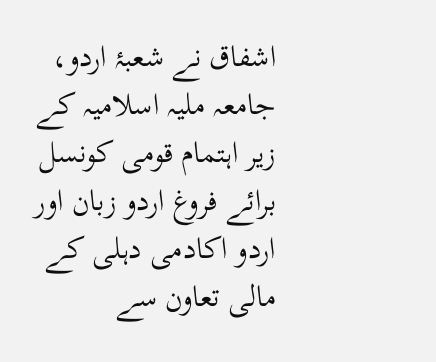اشفاق نے شعبۂ اردو، جامعہ ملیہ اسلامیہ کے زیر اہتمام قومی کونسل برائے فروغ اردو زبان اور اردو اکادمی دہلی کے مالی تعاون سے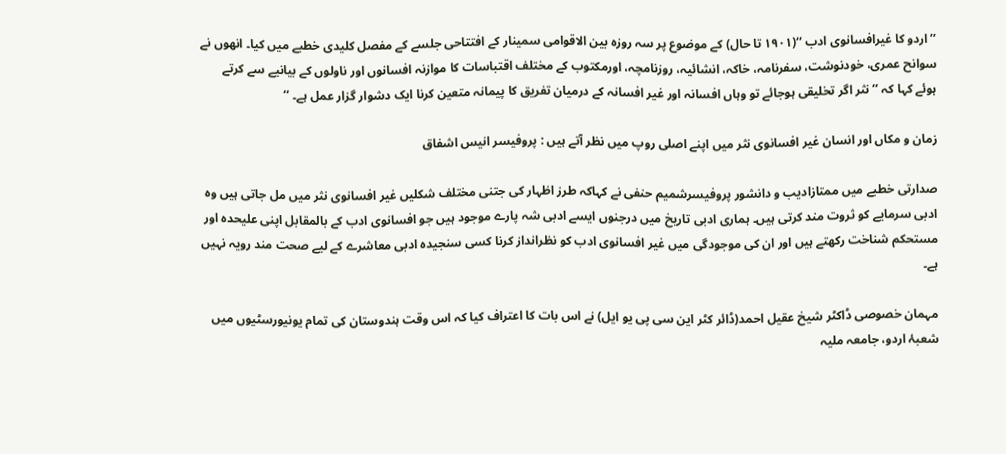’’اردو کا غیرافسانوی ادب ‘‘(۱۹۰۱ تا حال) کے موضوع پر سہ روزہ بین الاقوامی سمینار کے افتتاحی جلسے کے مفصل کلیدی خطبے میں کیا۔ انھوں نے سوانح عمری، خودنوشت، سفرنامہ، خاکہ، انشائیہ، روزنامچہ، اورمکتوب کے مختلف اقتباسات کا موازنہ افسانوں اور ناولوں کے بیانیے سے کرتے ہوئے کہا کہ ’’نثر اگر تخلیقی ہوجائے تو وہاں افسانہ اور غیر افسانہ کے درمیان تفریق کا پیمانہ متعین کرنا ایک دشوار گزار عمل ہے۔ ‘‘

زمان و مکاں اور انسان غیر افسانوی نثر میں اپنے اصلی روپ میں نظر آتے ہیں : پروفیسر انیس اشفاق

صدارتی خطبے میں ممتازادیب و دانشور پروفیسرشمیم حنفی نے کہاکہ طرز اظہار کی جتنی مختلف شکلیں غیر افسانوی نثر میں مل جاتی ہیں وہ ادبی سرمایے کو ثروت مند کرتی ہیں۔ ہماری ادبی تاریخ میں درجنوں ایسے ادبی شہ پارے موجود ہیں جو افسانوی ادب کے بالمقابل اپنی علیحدہ اور مستحکم شناخت رکھتے ہیں اور ان کی موجودگی میں غیر افسانوی ادب کو نظرانداز کرنا کسی سنجیدہ ادبی معاشرے کے لیے صحت مند رویہ نہیں ہے۔

مہمان خصوصی ڈاکٹر شیخ عقیل احمد(ڈائر کٹر این سی پی یو ایل) نے اس بات کا اعتراف کیا کہ اس وقت ہندوستان کی تمام یونیورسٹیوں میں شعبۂ اردو، جامعہ ملیہ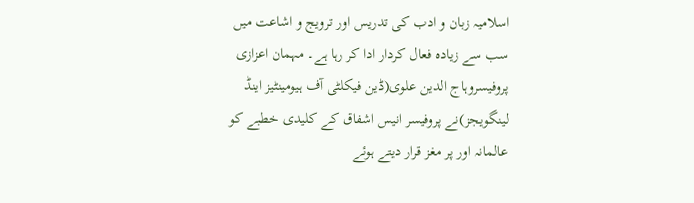اسلامیہ زبان و ادب کی تدریس اور ترویج و اشاعت میں سب سے زیادہ فعال کردار ادا کر رہا ہے۔ مہمان اعزازی پروفیسروہاج الدین علوی(ڈین فیکلٹی آف ہیومینٹیز اینڈ لینگویجز)نے پروفیسر انیس اشفاق کے کلیدی خطبے کو عالمانہ اور پر مغز قرار دیتے ہوئے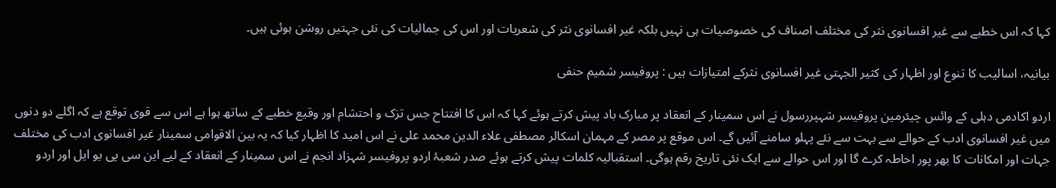کہا کہ اس خطبے سے غیر افسانوی نثر کی مختلف اصناف کی خصوصیات ہی نہیں بلکہ غیر افسانوی نثر کی شعریات اور اس کی جمالیات کی نئی جہتیں روشن ہوئی ہیں۔

بیانیہ، اسالیب کا تنوع اور اظہار کی کثیر الجہتی غیر افسانوی نثرکے امتیازات ہیں : پروفیسر شمیم حنفی

اردو اکادمی دہلی کے وائس چیئرمین پروفیسر شہپررسول نے اس سمینار کے انعقاد پر مبارک باد پیش کرتے ہوئے کہا کہ اس کا افتتاح جس تزک و احتشام اور وقیع خطبے کے ساتھ ہوا ہے اس سے قوی توقع ہے کہ اگلے دو دنوں میں غیر افسانوی ادب کے حوالے سے بہت سے نئے پہلو سامنے آئیں گے۔ اس موقع پر مصر کے مہمان اسکالر مصطفی علاء الدین محمد علی نے اس امید کا اظہار کیا کہ یہ بین الاقوامی سمینار غیر افسانوی ادب کی مختلف جہات اور امکانات کا بھر پور احاطہ کرے گا اور اس حوالے سے ایک نئی تاریخ رقم ہوگی۔ استقبالیہ کلمات پیش کرتے ہوئے صدر شعبۂ اردو پروفیسر شہزاد انجم نے اس سمینار کے انعقاد کے لیے این سی پی یو ایل اور اردو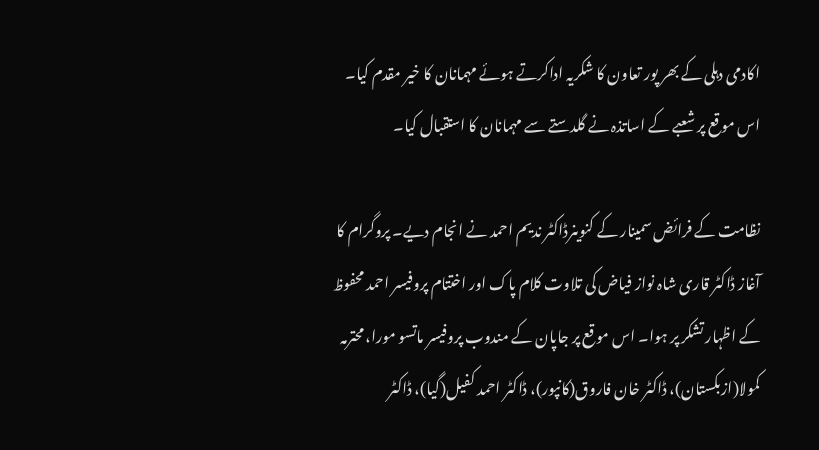اکادمی دہلی کے بھر پور تعاون کا شکریہ اداکرتے ہوئے مہمانان کا خیر مقدم کیا۔ اس موقع پر شعبے کے اساتذہ نے گلدستے سے مہمانان کا استقبال کیا۔

نظامت کے فرائض سمینار کے کنوینرڈاکٹر ندیم احمد نے انجام دیے۔ پروگرام کا آغاز ڈاکٹر قاری شاہ نواز فیاض کی تلاوت کلام پاک اور اختتام پروفیسر احمد محفوظ کے اظہار تشکر پر ہوا۔ اس موقع پر جاپان کے مندوب پروفیسر ماتسو مورا، محترمہ کمولا(ازبکستان)، ڈاکٹر خان فاروق(کانپور)، ڈاکٹر احمد کفیل(گیا)، ڈاکٹر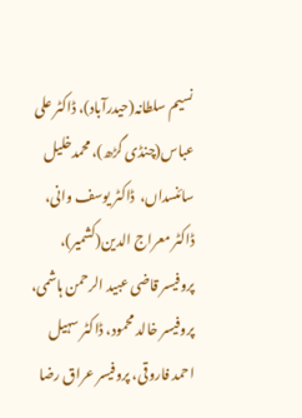نسیم سلطانہ(حیدرآباد)، ڈاکٹر علی عباس(چنڈی گڑھ)، محمدخلیل سائنسداں،  ڈاکٹر یوسف وانی، ڈاکٹر معراج الدین(کشمیر)، پروفیسر قاضی عبید الرحمن ہاشمی، پروفیسر خالد محمود، ڈاکٹر سہیل احمد فاروقی، پروفیسر عراق رضا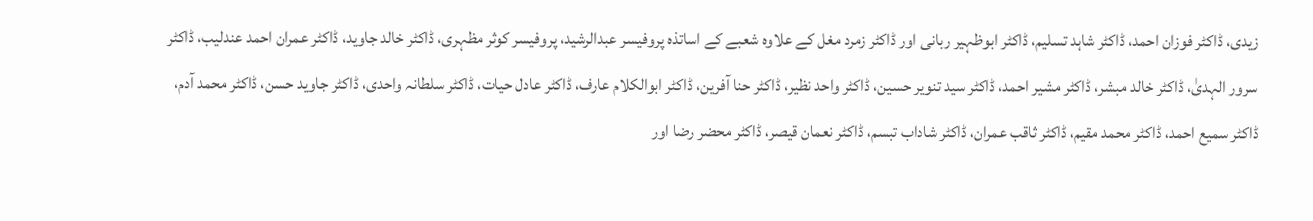زیدی، ڈاکٹر فوزان احمد، ڈاکٹر شاہد تسلیم، ڈاکٹر ابوظہیر ربانی اور ڈاکٹر زمرد مغل کے علاوہ شعبے کے اساتذہ پروفیسر عبدالرشید، پروفیسر کوثر مظہری، ڈاکٹر خالد جاوید، ڈاکٹر عمران احمد عندلیب، ڈاکٹر سرور الہدیٰ، ڈاکٹر خالد مبشر، ڈاکٹر مشیر احمد، ڈاکٹر سید تنویر حسین، ڈاکٹر واحد نظیر، ڈاکٹر حنا آفرین، ڈاکٹر ابوالکلام عارف، ڈاکٹر عادل حیات، ڈاکٹر سلطانہ واحدی، ڈاکٹر جاوید حسن، ڈاکٹر محمد آدم، ڈاکٹر سمیع احمد، ڈاکٹر محمد مقیم، ڈاکٹر ثاقب عمران، ڈاکٹر شاداب تبسم، ڈاکٹر نعمان قیصر، ڈاکٹر محضر رضا اور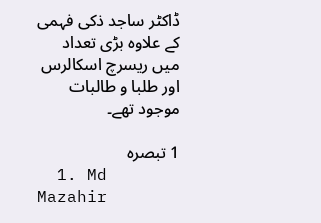ڈاکٹر ساجد ذکی فہمی کے علاوہ بڑی تعداد میں ریسرچ اسکالرس اور طلبا و طالبات موجود تھے۔

1 تبصرہ
  1. Md Mazahir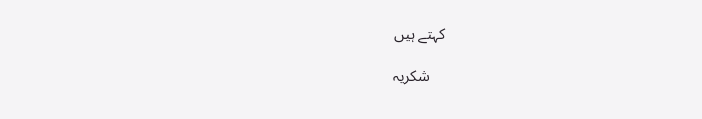کہتے ہیں

    شکریہ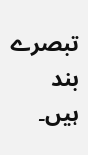تبصرے بند ہیں۔